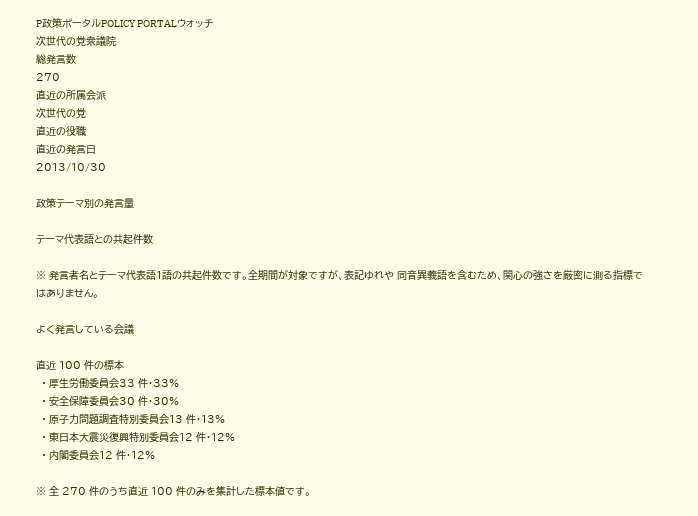P政策ポータルPOLICY PORTALウォッチ
次世代の党衆議院
総発言数
270
直近の所属会派
次世代の党
直近の役職
直近の発言日
2013/10/30

政策テーマ別の発言量

テーマ代表語との共起件数

※ 発言者名とテーマ代表語1語の共起件数です。全期間が対象ですが、表記ゆれや 同音異義語を含むため、関心の強さを厳密に測る指標ではありません。

よく発言している会議

直近 100 件の標本
  • 厚生労働委員会33 件・33%
  • 安全保障委員会30 件・30%
  • 原子力問題調査特別委員会13 件・13%
  • 東日本大震災復興特別委員会12 件・12%
  • 内閣委員会12 件・12%

※ 全 270 件のうち直近 100 件のみを集計した標本値です。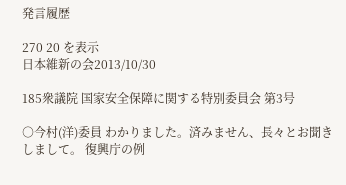発言履歴

270 20 を表示
日本維新の会2013/10/30

185衆議院 国家安全保障に関する特別委員会 第3号

○今村(洋)委員 わかりました。済みません、長々とお聞きしまして。 復興庁の例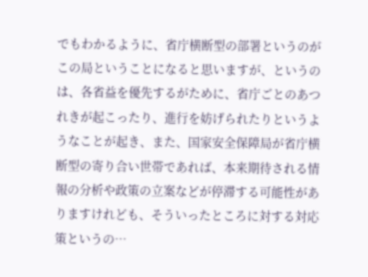でもわかるように、省庁横断型の部署というのがこの局ということになると思いますが、というのは、各省益を優先するがために、省庁ごとのあつれきが起こったり、進行を妨げられたりというようなことが起き、また、国家安全保障局が省庁横断型の寄り合い世帯であれば、本来期待される情報の分析や政策の立案などが停滞する可能性がありますけれども、そういったところに対する対応策というの…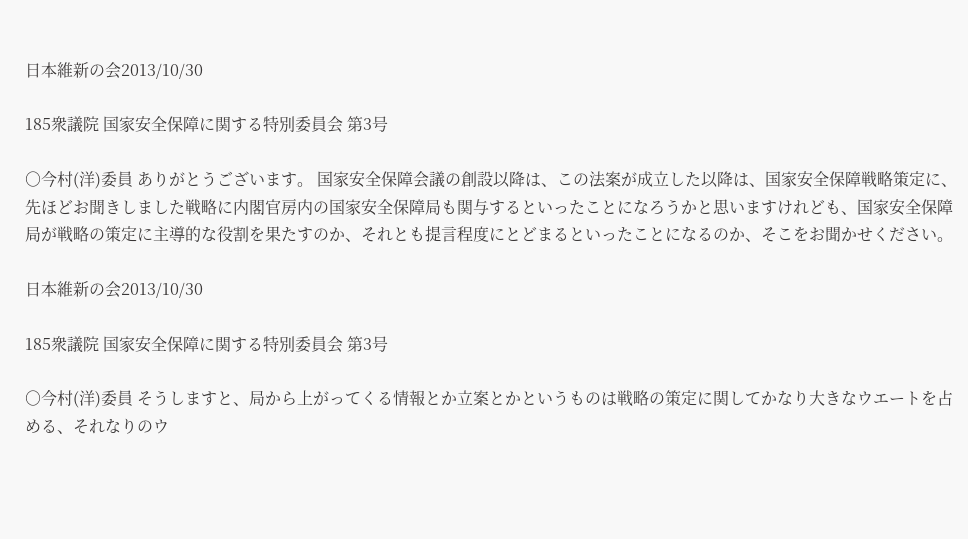日本維新の会2013/10/30

185衆議院 国家安全保障に関する特別委員会 第3号

○今村(洋)委員 ありがとうございます。 国家安全保障会議の創設以降は、この法案が成立した以降は、国家安全保障戦略策定に、先ほどお聞きしました戦略に内閣官房内の国家安全保障局も関与するといったことになろうかと思いますけれども、国家安全保障局が戦略の策定に主導的な役割を果たすのか、それとも提言程度にとどまるといったことになるのか、そこをお聞かせください。

日本維新の会2013/10/30

185衆議院 国家安全保障に関する特別委員会 第3号

○今村(洋)委員 そうしますと、局から上がってくる情報とか立案とかというものは戦略の策定に関してかなり大きなウエートを占める、それなりのウ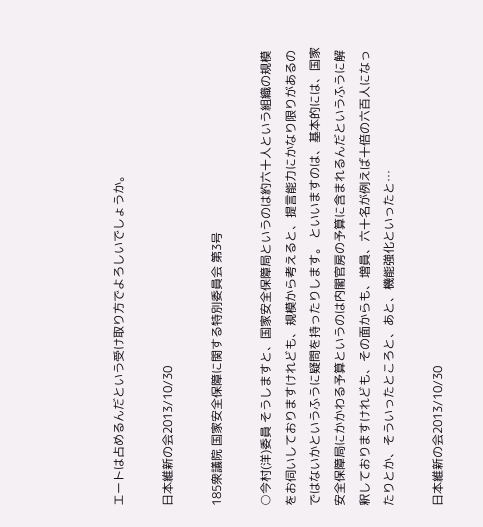エートは占めるんだという受け取り方でよろしいでしょうか。

日本維新の会2013/10/30

185衆議院 国家安全保障に関する特別委員会 第3号

○今村(洋)委員 そうしますと、国家安全保障局というのは約六十人という組織の規模をお伺いしておりますけれども、規模から考えると、提言能力にかなり限りがあるのではないかというふうに疑問を持ったりします。 といいますのは、基本的には、国家安全保障局にかかわる予算というのは内閣官房の予算に含まれるんだというふうに解釈しておりますけれども、その面からも、増員、六十名が例えば十倍の六百人になったりとか、そういったところと、あと、機能強化といったと…

日本維新の会2013/10/30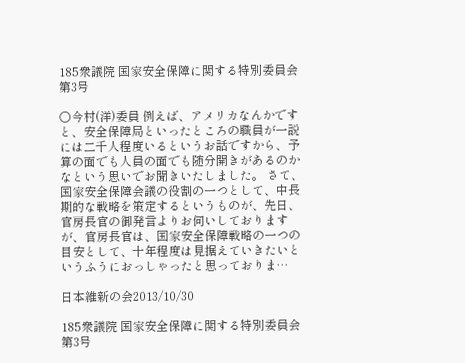185衆議院 国家安全保障に関する特別委員会 第3号

○今村(洋)委員 例えば、アメリカなんかですと、安全保障局といったところの職員が一説には二千人程度いるというお話ですから、予算の面でも人員の面でも随分開きがあるのかなという思いでお聞きいたしました。 さて、国家安全保障会議の役割の一つとして、中長期的な戦略を策定するというものが、先日、官房長官の御発言よりお伺いしておりますが、官房長官は、国家安全保障戦略の一つの目安として、十年程度は見据えていきたいというふうにおっしゃったと思っておりま…

日本維新の会2013/10/30

185衆議院 国家安全保障に関する特別委員会 第3号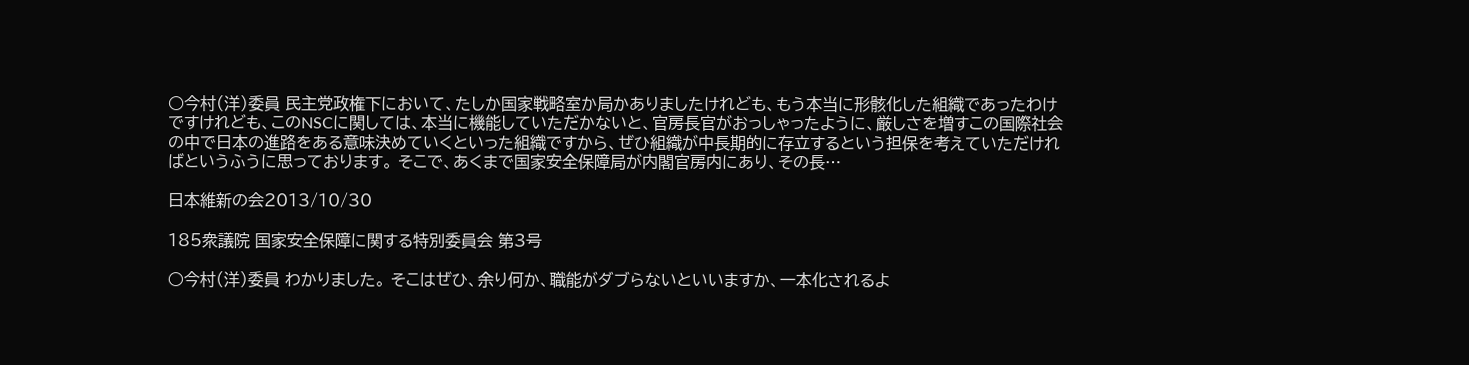○今村(洋)委員 民主党政権下において、たしか国家戦略室か局かありましたけれども、もう本当に形骸化した組織であったわけですけれども、このNSCに関しては、本当に機能していただかないと、官房長官がおっしゃったように、厳しさを増すこの国際社会の中で日本の進路をある意味決めていくといった組織ですから、ぜひ組織が中長期的に存立するという担保を考えていただければというふうに思っております。 そこで、あくまで国家安全保障局が内閣官房内にあり、その長…

日本維新の会2013/10/30

185衆議院 国家安全保障に関する特別委員会 第3号

○今村(洋)委員 わかりました。 そこはぜひ、余り何か、職能がダブらないといいますか、一本化されるよ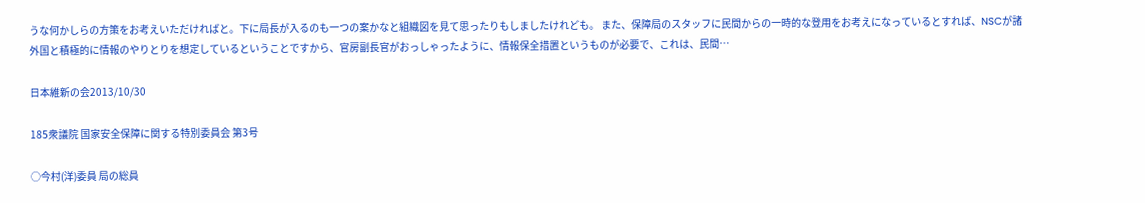うな何かしらの方策をお考えいただければと。下に局長が入るのも一つの案かなと組織図を見て思ったりもしましたけれども。 また、保障局のスタッフに民間からの一時的な登用をお考えになっているとすれば、NSCが諸外国と積極的に情報のやりとりを想定しているということですから、官房副長官がおっしゃったように、情報保全措置というものが必要で、これは、民間…

日本維新の会2013/10/30

185衆議院 国家安全保障に関する特別委員会 第3号

○今村(洋)委員 局の総員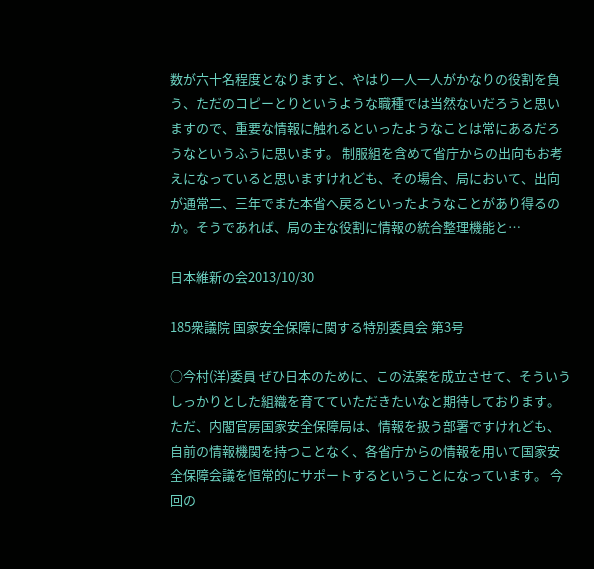数が六十名程度となりますと、やはり一人一人がかなりの役割を負う、ただのコピーとりというような職種では当然ないだろうと思いますので、重要な情報に触れるといったようなことは常にあるだろうなというふうに思います。 制服組を含めて省庁からの出向もお考えになっていると思いますけれども、その場合、局において、出向が通常二、三年でまた本省へ戻るといったようなことがあり得るのか。そうであれば、局の主な役割に情報の統合整理機能と…

日本維新の会2013/10/30

185衆議院 国家安全保障に関する特別委員会 第3号

○今村(洋)委員 ぜひ日本のために、この法案を成立させて、そういうしっかりとした組織を育てていただきたいなと期待しております。 ただ、内閣官房国家安全保障局は、情報を扱う部署ですけれども、自前の情報機関を持つことなく、各省庁からの情報を用いて国家安全保障会議を恒常的にサポートするということになっています。 今回の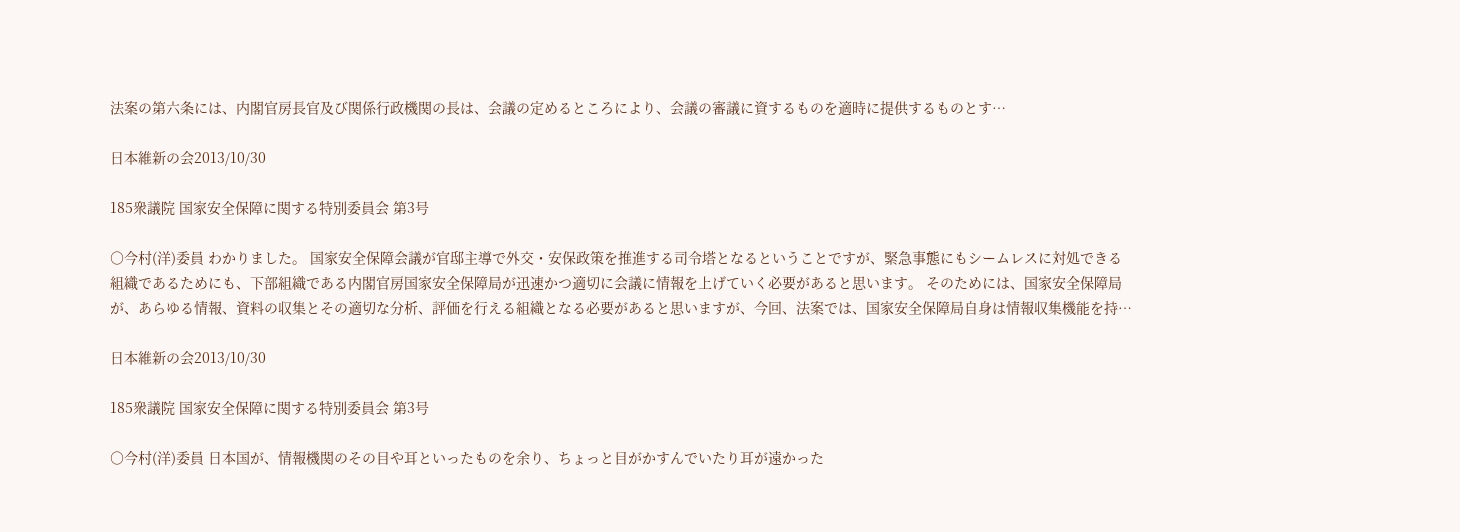法案の第六条には、内閣官房長官及び関係行政機関の長は、会議の定めるところにより、会議の審議に資するものを適時に提供するものとす…

日本維新の会2013/10/30

185衆議院 国家安全保障に関する特別委員会 第3号

○今村(洋)委員 わかりました。 国家安全保障会議が官邸主導で外交・安保政策を推進する司令塔となるということですが、緊急事態にもシームレスに対処できる組織であるためにも、下部組織である内閣官房国家安全保障局が迅速かつ適切に会議に情報を上げていく必要があると思います。 そのためには、国家安全保障局が、あらゆる情報、資料の収集とその適切な分析、評価を行える組織となる必要があると思いますが、今回、法案では、国家安全保障局自身は情報収集機能を持…

日本維新の会2013/10/30

185衆議院 国家安全保障に関する特別委員会 第3号

○今村(洋)委員 日本国が、情報機関のその目や耳といったものを余り、ちょっと目がかすんでいたり耳が遠かった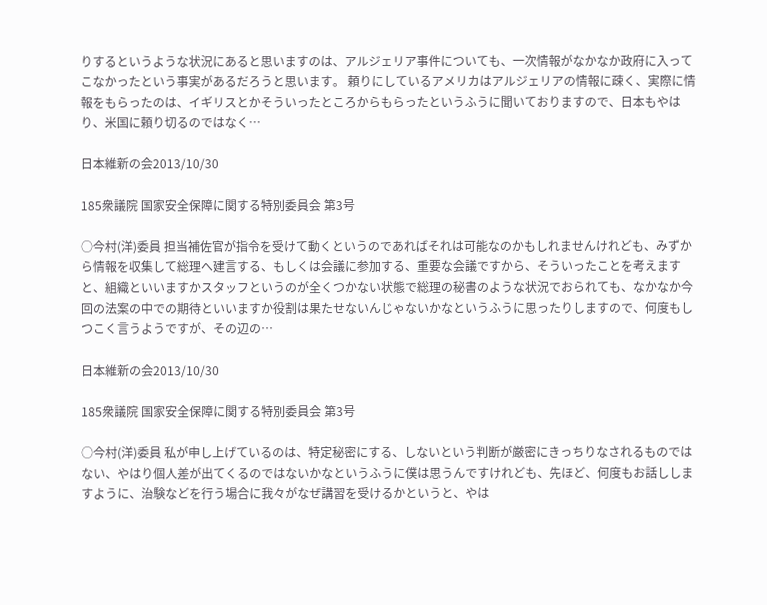りするというような状況にあると思いますのは、アルジェリア事件についても、一次情報がなかなか政府に入ってこなかったという事実があるだろうと思います。 頼りにしているアメリカはアルジェリアの情報に疎く、実際に情報をもらったのは、イギリスとかそういったところからもらったというふうに聞いておりますので、日本もやはり、米国に頼り切るのではなく…

日本維新の会2013/10/30

185衆議院 国家安全保障に関する特別委員会 第3号

○今村(洋)委員 担当補佐官が指令を受けて動くというのであればそれは可能なのかもしれませんけれども、みずから情報を収集して総理へ建言する、もしくは会議に参加する、重要な会議ですから、そういったことを考えますと、組織といいますかスタッフというのが全くつかない状態で総理の秘書のような状況でおられても、なかなか今回の法案の中での期待といいますか役割は果たせないんじゃないかなというふうに思ったりしますので、何度もしつこく言うようですが、その辺の…

日本維新の会2013/10/30

185衆議院 国家安全保障に関する特別委員会 第3号

○今村(洋)委員 私が申し上げているのは、特定秘密にする、しないという判断が厳密にきっちりなされるものではない、やはり個人差が出てくるのではないかなというふうに僕は思うんですけれども、先ほど、何度もお話ししますように、治験などを行う場合に我々がなぜ講習を受けるかというと、やは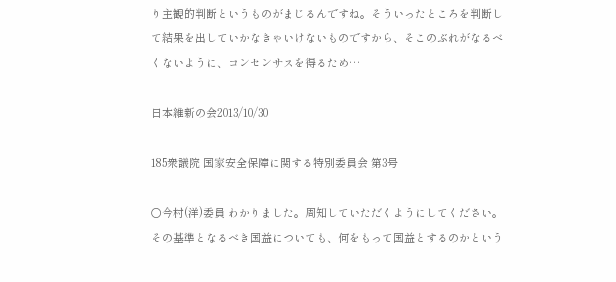り主観的判断というものがまじるんですね。そういったところを判断して結果を出していかなきゃいけないものですから、そこのぶれがなるべくないように、コンセンサスを得るため…

日本維新の会2013/10/30

185衆議院 国家安全保障に関する特別委員会 第3号

○今村(洋)委員 わかりました。周知していただくようにしてください。 その基準となるべき国益についても、何をもって国益とするのかという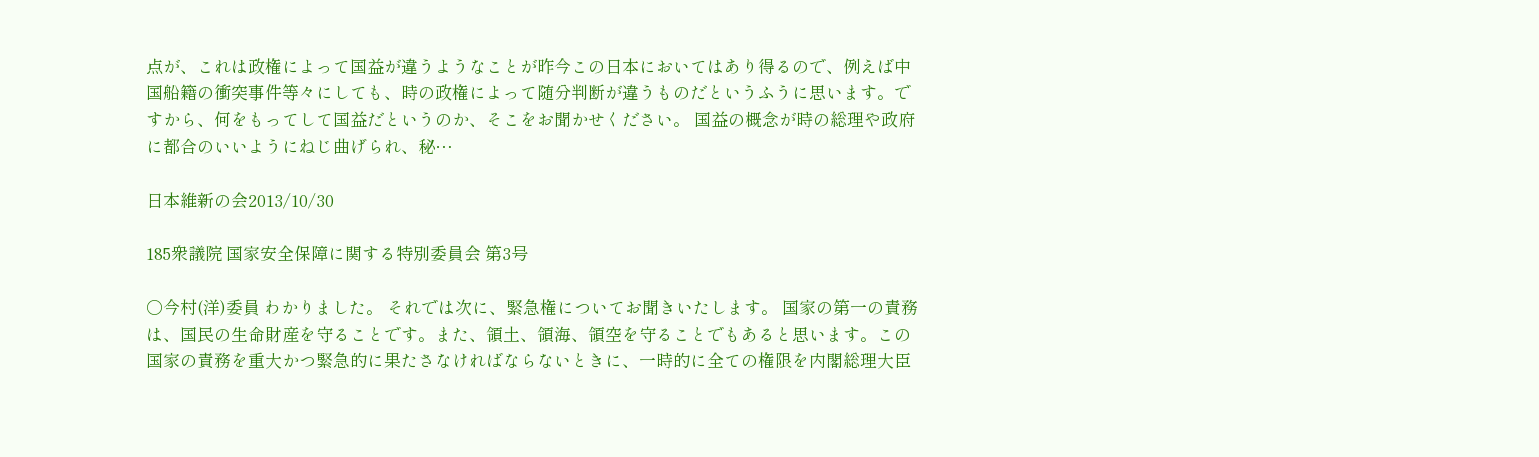点が、これは政権によって国益が違うようなことが昨今この日本においてはあり得るので、例えば中国船籍の衝突事件等々にしても、時の政権によって随分判断が違うものだというふうに思います。ですから、何をもってして国益だというのか、そこをお聞かせください。 国益の概念が時の総理や政府に都合のいいようにねじ曲げられ、秘…

日本維新の会2013/10/30

185衆議院 国家安全保障に関する特別委員会 第3号

○今村(洋)委員 わかりました。 それでは次に、緊急権についてお聞きいたします。 国家の第一の責務は、国民の生命財産を守ることです。また、領土、領海、領空を守ることでもあると思います。この国家の責務を重大かつ緊急的に果たさなければならないときに、一時的に全ての権限を内閣総理大臣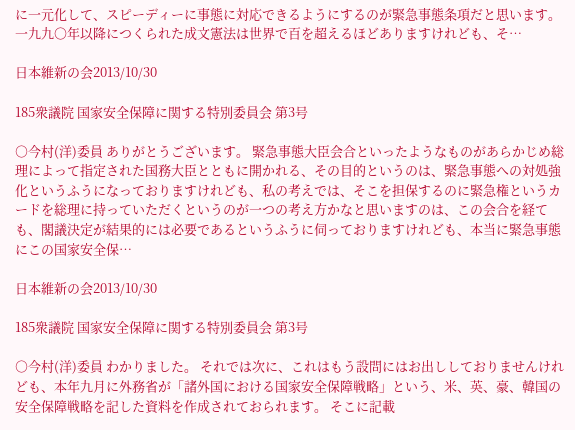に一元化して、スピーディーに事態に対応できるようにするのが緊急事態条項だと思います。 一九九〇年以降につくられた成文憲法は世界で百を超えるほどありますけれども、そ…

日本維新の会2013/10/30

185衆議院 国家安全保障に関する特別委員会 第3号

○今村(洋)委員 ありがとうございます。 緊急事態大臣会合といったようなものがあらかじめ総理によって指定された国務大臣とともに開かれる、その目的というのは、緊急事態への対処強化というふうになっておりますけれども、私の考えでは、そこを担保するのに緊急権というカードを総理に持っていただくというのが一つの考え方かなと思いますのは、この会合を経ても、閣議決定が結果的には必要であるというふうに伺っておりますけれども、本当に緊急事態にこの国家安全保…

日本維新の会2013/10/30

185衆議院 国家安全保障に関する特別委員会 第3号

○今村(洋)委員 わかりました。 それでは次に、これはもう設問にはお出ししておりませんけれども、本年九月に外務省が「諸外国における国家安全保障戦略」という、米、英、豪、韓国の安全保障戦略を記した資料を作成されておられます。 そこに記載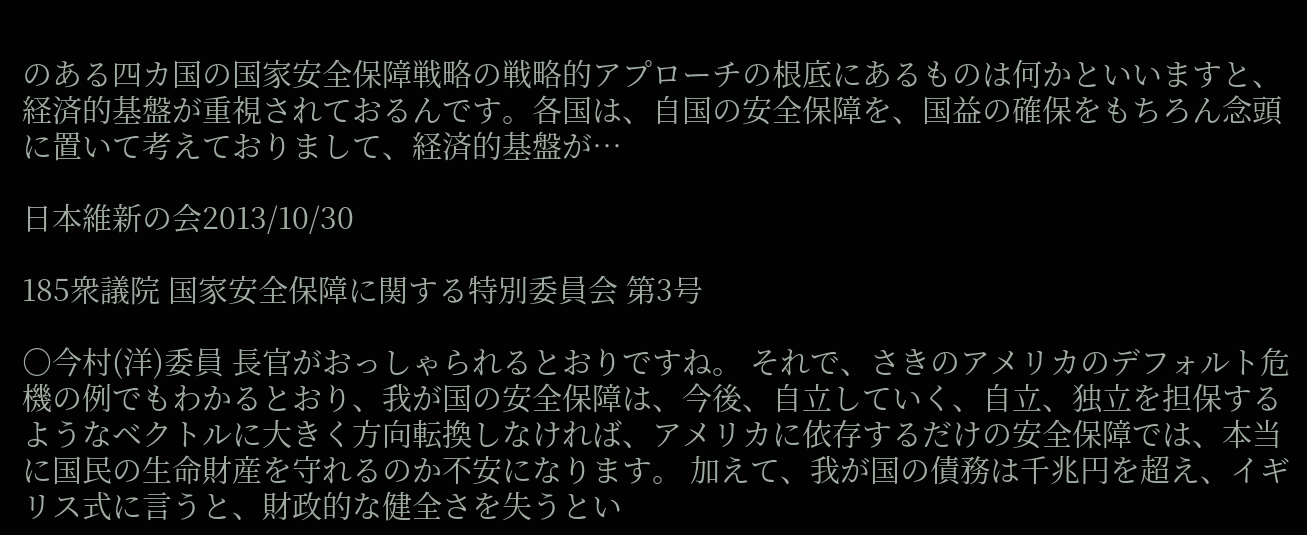のある四カ国の国家安全保障戦略の戦略的アプローチの根底にあるものは何かといいますと、経済的基盤が重視されておるんです。各国は、自国の安全保障を、国益の確保をもちろん念頭に置いて考えておりまして、経済的基盤が…

日本維新の会2013/10/30

185衆議院 国家安全保障に関する特別委員会 第3号

○今村(洋)委員 長官がおっしゃられるとおりですね。 それで、さきのアメリカのデフォルト危機の例でもわかるとおり、我が国の安全保障は、今後、自立していく、自立、独立を担保するようなベクトルに大きく方向転換しなければ、アメリカに依存するだけの安全保障では、本当に国民の生命財産を守れるのか不安になります。 加えて、我が国の債務は千兆円を超え、イギリス式に言うと、財政的な健全さを失うとい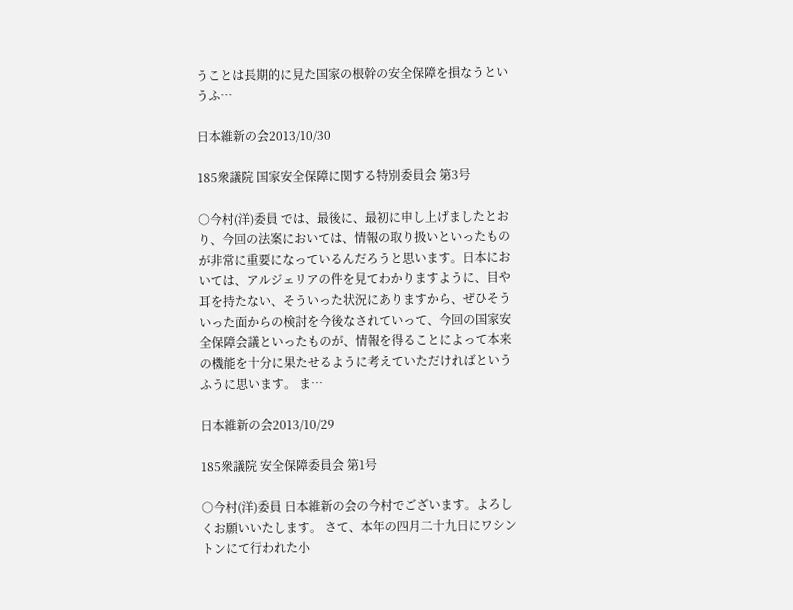うことは長期的に見た国家の根幹の安全保障を損なうというふ…

日本維新の会2013/10/30

185衆議院 国家安全保障に関する特別委員会 第3号

○今村(洋)委員 では、最後に、最初に申し上げましたとおり、今回の法案においては、情報の取り扱いといったものが非常に重要になっているんだろうと思います。日本においては、アルジェリアの件を見てわかりますように、目や耳を持たない、そういった状況にありますから、ぜひそういった面からの検討を今後なされていって、今回の国家安全保障会議といったものが、情報を得ることによって本来の機能を十分に果たせるように考えていただければというふうに思います。 ま…

日本維新の会2013/10/29

185衆議院 安全保障委員会 第1号

○今村(洋)委員 日本維新の会の今村でございます。よろしくお願いいたします。 さて、本年の四月二十九日にワシントンにて行われた小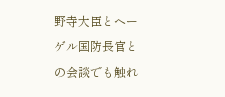野寺大臣とヘーゲル国防長官との会談でも触れ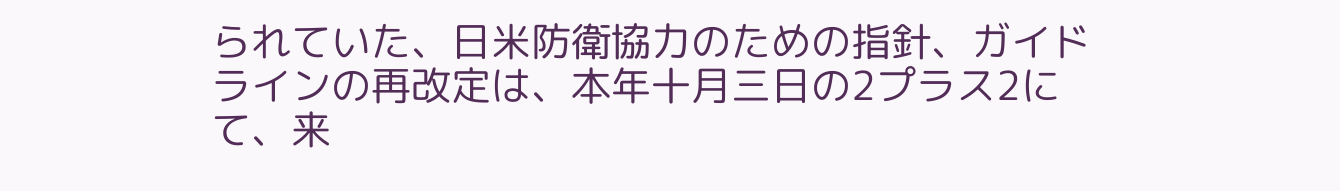られていた、日米防衛協力のための指針、ガイドラインの再改定は、本年十月三日の2プラス2にて、来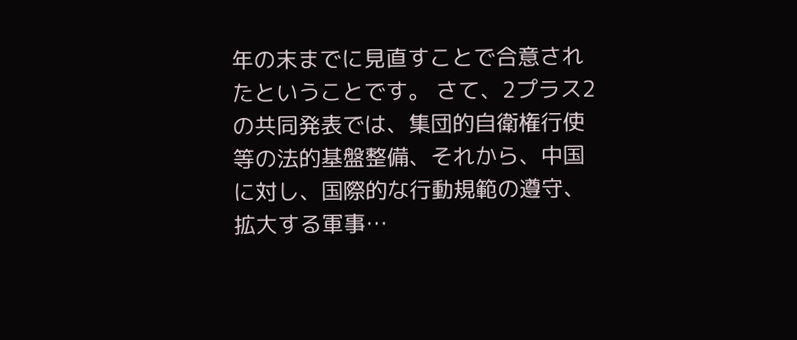年の末までに見直すことで合意されたということです。 さて、2プラス2の共同発表では、集団的自衛権行使等の法的基盤整備、それから、中国に対し、国際的な行動規範の遵守、拡大する軍事…